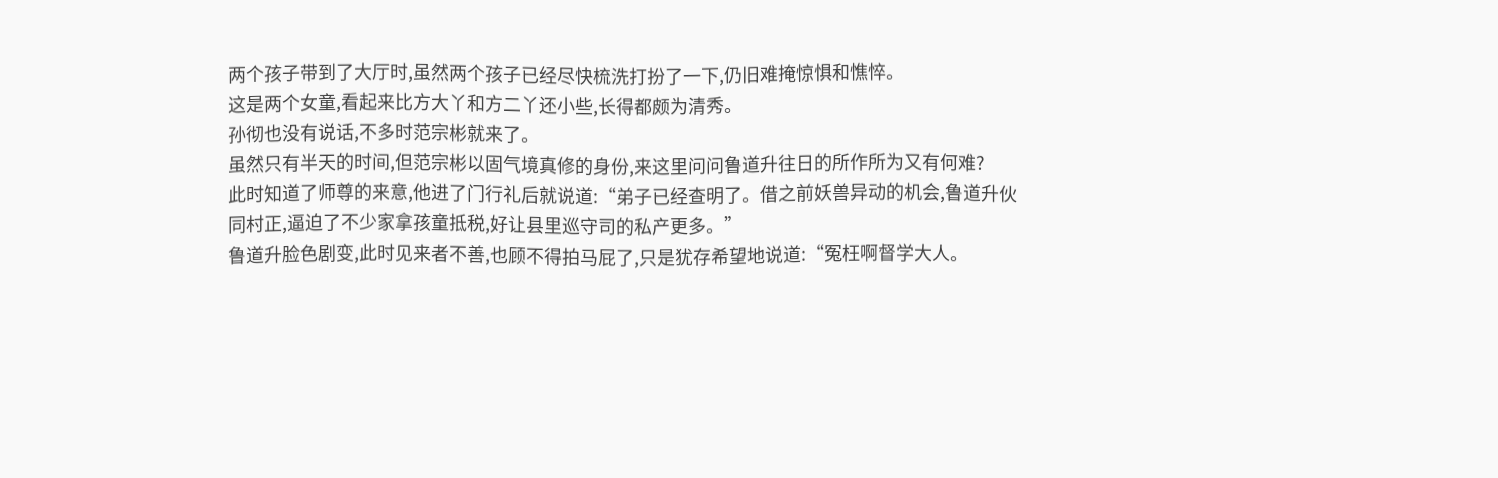两个孩子带到了大厅时,虽然两个孩子已经尽快梳洗打扮了一下,仍旧难掩惊惧和憔悴。
这是两个女童,看起来比方大丫和方二丫还小些,长得都颇为清秀。
孙彻也没有说话,不多时范宗彬就来了。
虽然只有半天的时间,但范宗彬以固气境真修的身份,来这里问问鲁道升往日的所作所为又有何难?
此时知道了师尊的来意,他进了门行礼后就说道:“弟子已经查明了。借之前妖兽异动的机会,鲁道升伙同村正,逼迫了不少家拿孩童抵税,好让县里巡守司的私产更多。”
鲁道升脸色剧变,此时见来者不善,也顾不得拍马屁了,只是犹存希望地说道:“冤枉啊督学大人。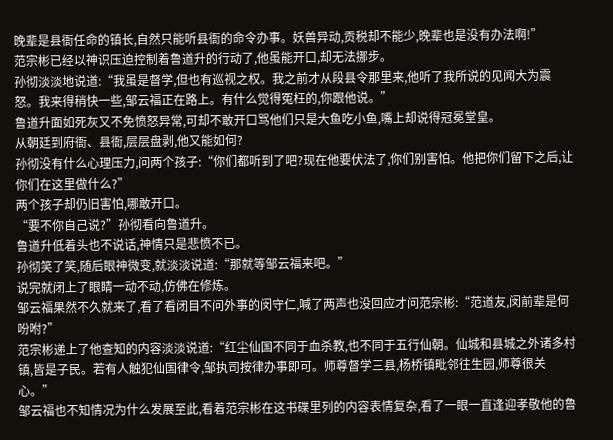晚辈是县衙任命的镇长,自然只能听县衙的命令办事。妖兽异动,贡税却不能少,晚辈也是没有办法啊!”
范宗彬已经以神识压迫控制着鲁道升的行动了,他虽能开口,却无法挪步。
孙彻淡淡地说道:“我虽是督学,但也有巡视之权。我之前才从段县令那里来,他听了我所说的见闻大为震怒。我来得稍快一些,邹云福正在路上。有什么觉得冤枉的,你跟他说。”
鲁道升面如死灰又不免愤怒异常,可却不敢开口骂他们只是大鱼吃小鱼,嘴上却说得冠冕堂皇。
从朝廷到府衙、县衙,层层盘剥,他又能如何?
孙彻没有什么心理压力,问两个孩子:“你们都听到了吧?现在他要伏法了,你们别害怕。他把你们留下之后,让你们在这里做什么?”
两个孩子却仍旧害怕,哪敢开口。
“要不你自己说?”孙彻看向鲁道升。
鲁道升低着头也不说话,神情只是悲愤不已。
孙彻笑了笑,随后眼神微变,就淡淡说道:“那就等邹云福来吧。”
说完就闭上了眼睛一动不动,仿佛在修炼。
邹云福果然不久就来了,看了看闭目不问外事的闵守仁,喊了两声也没回应才问范宗彬:“范道友,闵前辈是何吩咐?”
范宗彬递上了他查知的内容淡淡说道:“红尘仙国不同于血杀教,也不同于五行仙朝。仙城和县城之外诸多村镇,皆是子民。若有人触犯仙国律令,邹执司按律办事即可。师尊督学三县,杨桥镇毗邻往生园,师尊很关心。”
邹云福也不知情况为什么发展至此,看着范宗彬在这书碟里列的内容表情复杂,看了一眼一直逢迎孝敬他的鲁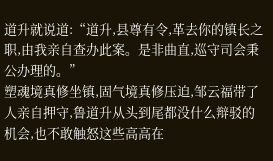道升就说道:“道升,县尊有令,革去你的镇长之职,由我亲自查办此案。是非曲直,巡守司会秉公办理的。”
塑魂境真修坐镇,固气境真修压迫,邹云福带了人亲自押守,鲁道升从头到尾都没什么辩驳的机会,也不敢触怒这些高高在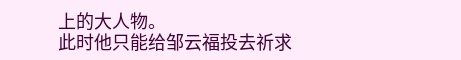上的大人物。
此时他只能给邹云福投去祈求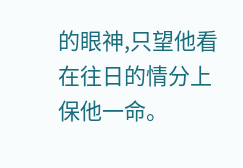的眼神,只望他看在往日的情分上保他一命。